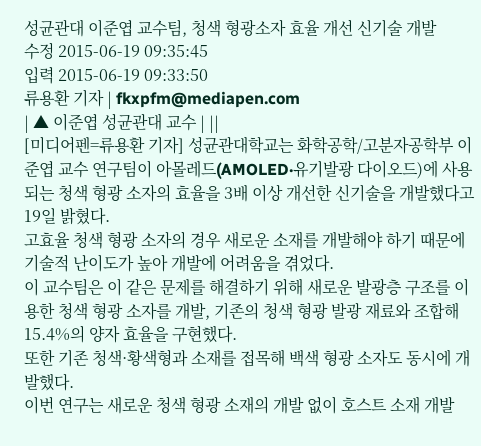성균관대 이준엽 교수팀, 청색 형광소자 효율 개선 신기술 개발
수정 2015-06-19 09:35:45
입력 2015-06-19 09:33:50
류용환 기자 | fkxpfm@mediapen.com
| ▲ 이준엽 성균관대 교수 | ||
[미디어펜=류용환 기자] 성균관대학교는 화학공학/고분자공학부 이준엽 교수 연구팀이 아몰레드(AMOLED·유기발광 다이오드)에 사용되는 청색 형광 소자의 효율을 3배 이상 개선한 신기술을 개발했다고 19일 밝혔다.
고효율 청색 형광 소자의 경우 새로운 소재를 개발해야 하기 때문에 기술적 난이도가 높아 개발에 어려움을 겪었다.
이 교수팀은 이 같은 문제를 해결하기 위해 새로운 발광층 구조를 이용한 청색 형광 소자를 개발, 기존의 청색 형광 발광 재료와 조합해 15.4%의 양자 효율을 구현했다.
또한 기존 청색·황색형과 소재를 접목해 백색 형광 소자도 동시에 개발했다.
이번 연구는 새로운 청색 형광 소재의 개발 없이 호스트 소재 개발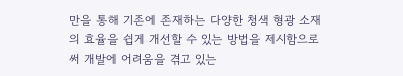만을 통해 기존에 존재하는 다양한 청색 형광 소재의 효율을 쉽게 개선할 수 있는 방법을 제시함으로써 개발에 어려움을 겪고 있는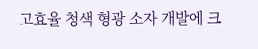고효율 청색 형광 소자 개발에 크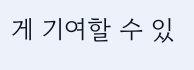게 기여할 수 있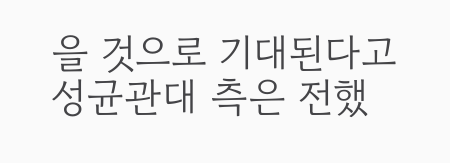을 것으로 기대된다고 성균관대 측은 전했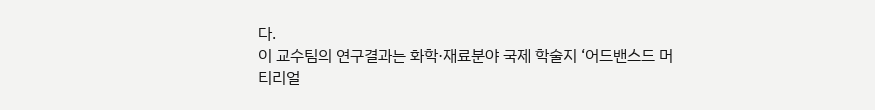다.
이 교수팀의 연구결과는 화학·재료분야 국제 학술지 ‘어드밴스드 머티리얼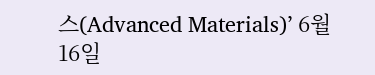스(Advanced Materials)’ 6월16일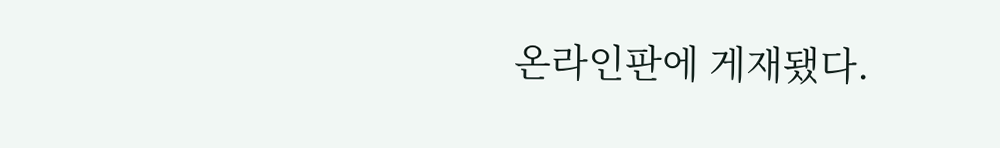온라인판에 게재됐다.